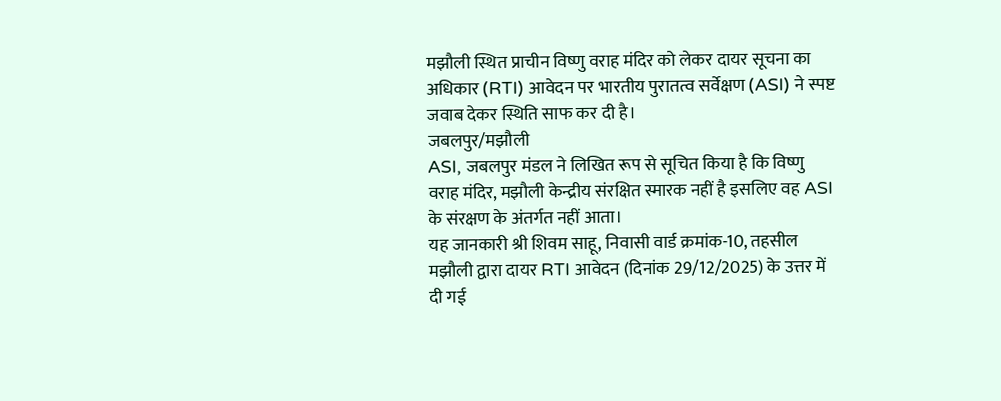मझौली स्थित प्राचीन विष्णु वराह मंदिर को लेकर दायर सूचना का अधिकार (RTI) आवेदन पर भारतीय पुरातत्व सर्वेक्षण (ASI) ने स्पष्ट जवाब देकर स्थिति साफ कर दी है।
जबलपुर/मझौली
ASI, जबलपुर मंडल ने लिखित रूप से सूचित किया है कि विष्णु वराह मंदिर, मझौली केन्द्रीय संरक्षित स्मारक नहीं है इसलिए वह ASI के संरक्षण के अंतर्गत नहीं आता।
यह जानकारी श्री शिवम साहू, निवासी वार्ड क्रमांक-10, तहसील मझौली द्वारा दायर RTI आवेदन (दिनांक 29/12/2025) के उत्तर में दी गई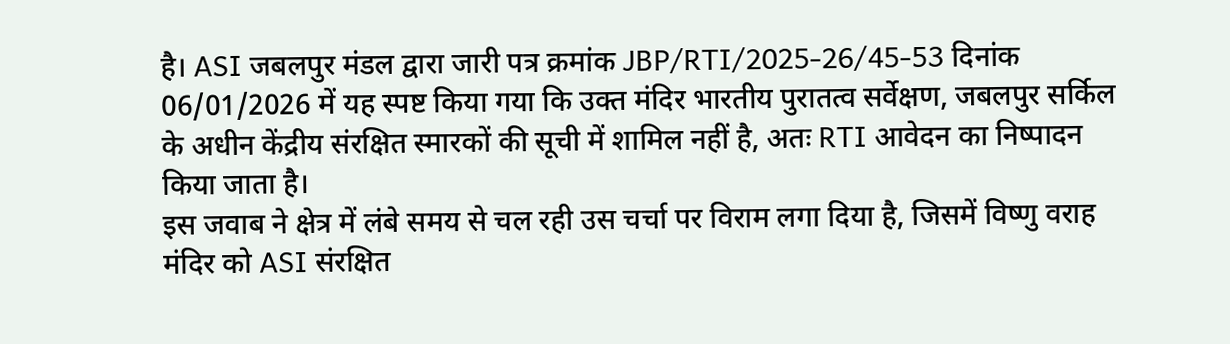है। ASI जबलपुर मंडल द्वारा जारी पत्र क्रमांक JBP/RTI/2025-26/45-53 दिनांक 06/01/2026 में यह स्पष्ट किया गया कि उक्त मंदिर भारतीय पुरातत्व सर्वेक्षण, जबलपुर सर्किल के अधीन केंद्रीय संरक्षित स्मारकों की सूची में शामिल नहीं है, अतः RTI आवेदन का निष्पादन किया जाता है।
इस जवाब ने क्षेत्र में लंबे समय से चल रही उस चर्चा पर विराम लगा दिया है, जिसमें विष्णु वराह मंदिर को ASI संरक्षित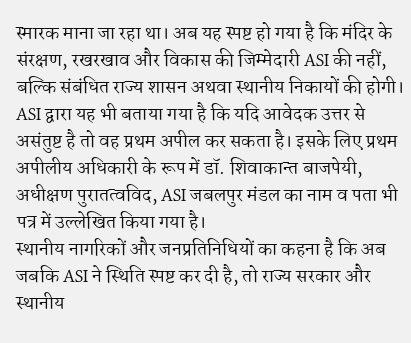स्मारक माना जा रहा था। अब यह स्पष्ट हो गया है कि मंदिर के संरक्षण, रखरखाव और विकास की जिम्मेदारी ASI की नहीं, बल्कि संबंधित राज्य शासन अथवा स्थानीय निकायों की होगी।
ASI द्वारा यह भी बताया गया है कि यदि आवेदक उत्तर से असंतुष्ट है तो वह प्रथम अपील कर सकता है। इसके लिए प्रथम अपीलीय अधिकारी के रूप में डॉ. शिवाकान्त बाजपेयी, अधीक्षण पुरातत्वविद, ASI जबलपुर मंडल का नाम व पता भी पत्र में उल्लेखित किया गया है।
स्थानीय नागरिकों और जनप्रतिनिधियों का कहना है कि अब जबकि ASI ने स्थिति स्पष्ट कर दी है, तो राज्य सरकार और स्थानीय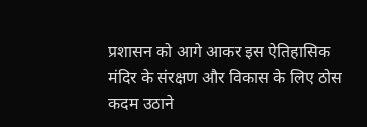प्रशासन को आगे आकर इस ऐतिहासिक मंदिर के संरक्षण और विकास के लिए ठोस कदम उठाने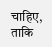चाहिए, ताकि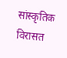सांस्कृतिक विरासत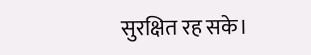सुरक्षित रह सके।